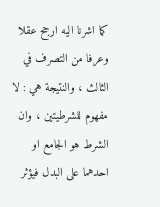كما اشرنا اليه ارجح عقلا وعرفا من التصرف في الثالث ، والنتيجة هي : لا مفهوم للشرطيتين ، وان الشرط هو الجامع او احدهما على البدل فيؤثر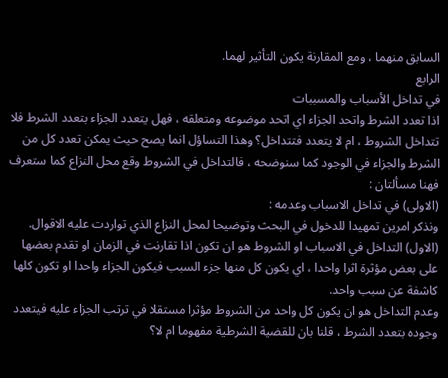السابق منهما ، ومع المقارنة يكون التأثير لهما.
الرابع
في تداخل الأسباب والمسببات
اذا تعدد الشرط واتحد الجزاء اي اتحد موضوعه ومتعلقه ، فهل يتعدد الجزاء بتعدد الشرط فلا تتداخل الشروط ، ام لا يتعدد فتتداخل؟ وهذا التساؤل انما يصح حيث يمكن تعدد كل من الشرط والجزاء في الوجود كما سنوضحه ، فالتداخل في الشروط وقع محل النزاع كما ستعرف فهنا مسألتان :
(الاولى) في تداخل الاسباب وعدمه :
ونذكر امرين تمهيدا للدخول في البحث وتوضيحا لمحل النزاع الذي تواردت عليه الاقوال.
(الاول) التداخل في الاسباب او الشروط هو ان تكون اذا تقارنت في الزمان او تقدم بعضها على بعض مؤثرة اثرا واحدا ، اي يكون كل منها جزء السبب فيكون الجزاء واحدا او تكون كلها كاشفة عن سبب واحد.
وعدم التداخل هو ان يكون كل واحد من الشروط مؤثرا مستقلا في ترتب الجزاء عليه فيتعدد وجوده بتعدد الشرط ، قلنا بان للقضية الشرطية مفهوما ام لا؟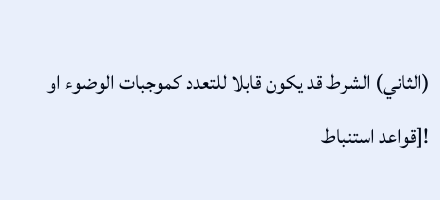(الثاني) الشرط قد يكون قابلا للتعدد كموجبات الوضوء او
![قواعد استنباط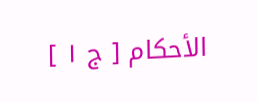الأحكام [ ج ١ ]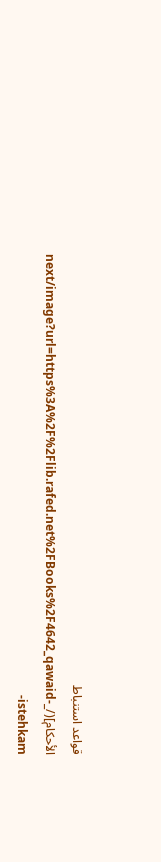قواعد استنباط الأحكام](/_next/image?url=https%3A%2F%2Flib.rafed.net%2FBooks%2F4642_qawaid-istehkam-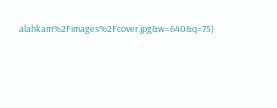alahkam%2Fimages%2Fcover.jpg&w=640&q=75)